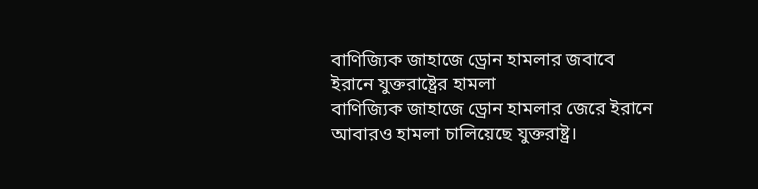বাণিজ্যিক জাহাজে ড্রোন হামলার জবাবে ইরানে যুক্তরাষ্ট্রের হামলা
বাণিজ্যিক জাহাজে ড্রোন হামলার জেরে ইরানে আবারও হামলা চালিয়েছে যুক্তরাষ্ট্র।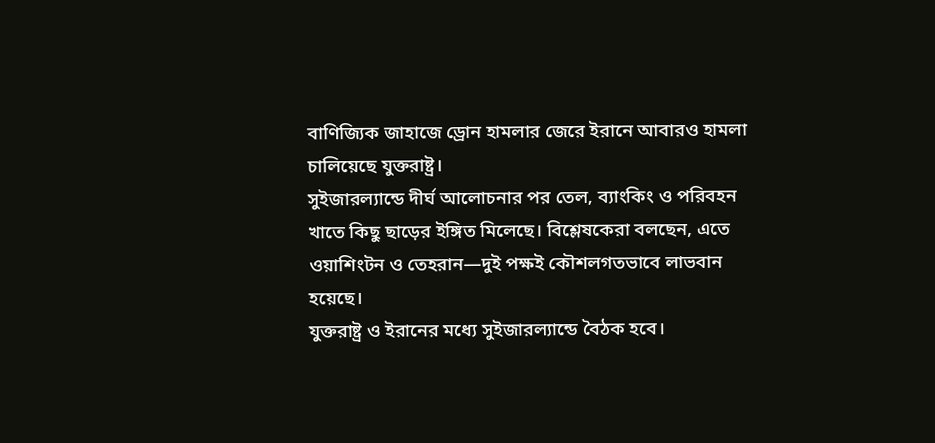বাণিজ্যিক জাহাজে ড্রোন হামলার জেরে ইরানে আবারও হামলা চালিয়েছে যুক্তরাষ্ট্র।
সুইজারল্যান্ডে দীর্ঘ আলোচনার পর তেল, ব্যাংকিং ও পরিবহন খাতে কিছু ছাড়ের ইঙ্গিত মিলেছে। বিশ্লেষকেরা বলছেন, এতে ওয়াশিংটন ও তেহরান—দুই পক্ষই কৌশলগতভাবে লাভবান হয়েছে।
যুক্তরাষ্ট্র ও ইরানের মধ্যে সুইজারল্যান্ডে বৈঠক হবে।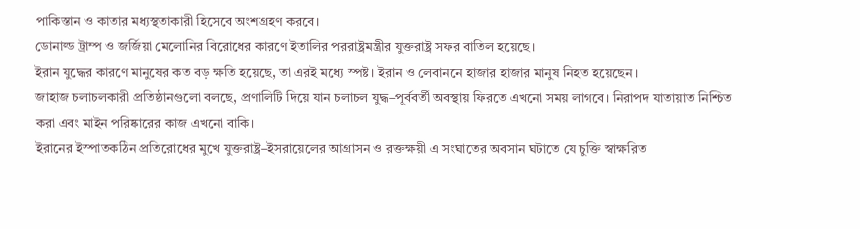পাকিস্তান ও কাতার মধ্যস্থতাকারী হিসেবে অংশগ্রহণ করবে।
ডোনাল্ড ট্রাম্প ও জর্জিয়া মেলোনির বিরোধের কারণে ইতালির পররাষ্ট্রমন্ত্রীর যুক্তরাষ্ট্র সফর বাতিল হয়েছে।
ইরান যুদ্ধের কারণে মানুষের কত বড় ক্ষতি হয়েছে, তা এরই মধ্যে স্পষ্ট। ইরান ও লেবাননে হাজার হাজার মানুষ নিহত হয়েছেন।
জাহাজ চলাচলকারী প্রতিষ্ঠানগুলো বলছে, প্রণালিটি দিয়ে যান চলাচল যুদ্ধ–পূর্ববর্তী অবস্থায় ফিরতে এখনো সময় লাগবে। নিরাপদ যাতায়াত নিশ্চিত করা এবং মাইন পরিষ্কারের কাজ এখনো বাকি।
ইরানের ইস্পাতকঠিন প্রতিরোধের মুখে যুক্তরাষ্ট্র–ইসরায়েলের আগ্রাসন ও রক্তক্ষয়ী এ সংঘাতের অবসান ঘটাতে যে চুক্তি স্বাক্ষরিত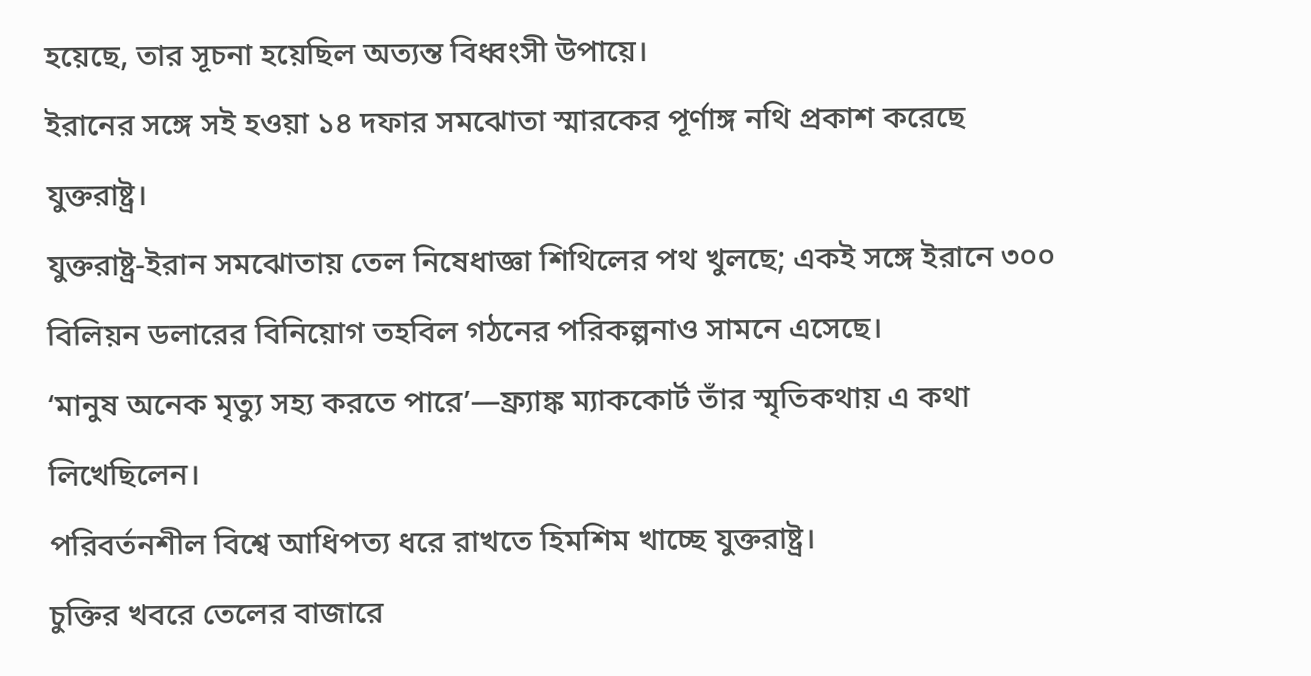হয়েছে, তার সূচনা হয়েছিল অত্যন্ত বিধ্বংসী উপায়ে।
ইরানের সঙ্গে সই হওয়া ১৪ দফার সমঝোতা স্মারকের পূর্ণাঙ্গ নথি প্রকাশ করেছে যুক্তরাষ্ট্র।
যুক্তরাষ্ট্র-ইরান সমঝোতায় তেল নিষেধাজ্ঞা শিথিলের পথ খুলছে; একই সঙ্গে ইরানে ৩০০ বিলিয়ন ডলারের বিনিয়োগ তহবিল গঠনের পরিকল্পনাও সামনে এসেছে।
‘মানুষ অনেক মৃত্যু সহ্য করতে পারে’—ফ্র্যাঙ্ক ম্যাককোর্ট তাঁর স্মৃতিকথায় এ কথা লিখেছিলেন।
পরিবর্তনশীল বিশ্বে আধিপত্য ধরে রাখতে হিমশিম খাচ্ছে যুক্তরাষ্ট্র।
চুক্তির খবরে তেলের বাজারে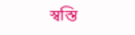স্বস্তি